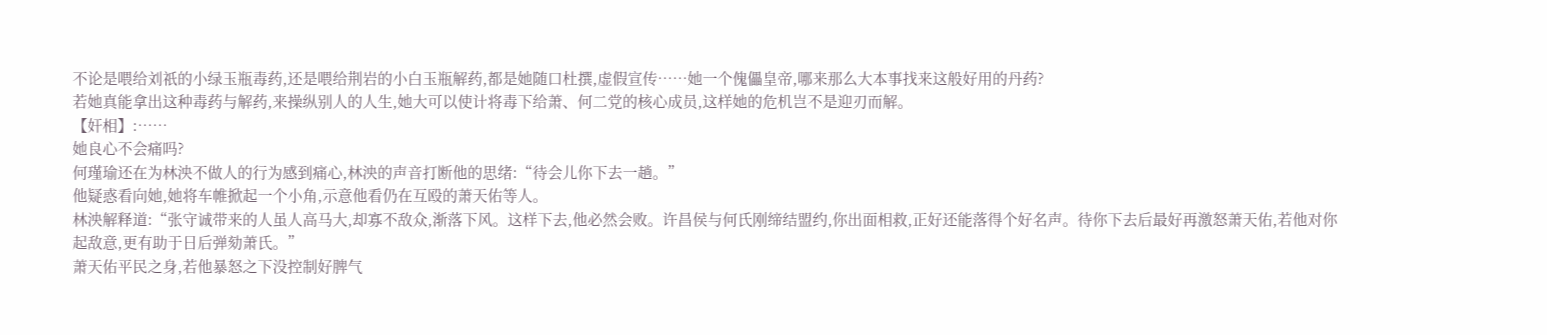不论是喂给刘祇的小绿玉瓶毒药,还是喂给荆岩的小白玉瓶解药,都是她随口杜撰,虚假宣传……她一个傀儡皇帝,哪来那么大本事找来这般好用的丹药?
若她真能拿出这种毒药与解药,来操纵别人的人生,她大可以使计将毒下给萧、何二党的核心成员,这样她的危机岂不是迎刃而解。
【奸相】:……
她良心不会痛吗?
何瑾瑜还在为林泱不做人的行为感到痛心,林泱的声音打断他的思绪:“待会儿你下去一趟。”
他疑惑看向她,她将车帷掀起一个小角,示意他看仍在互殴的萧天佑等人。
林泱解释道:“张守诚带来的人虽人高马大,却寡不敌众,渐落下风。这样下去,他必然会败。许昌侯与何氏刚缔结盟约,你出面相救,正好还能落得个好名声。待你下去后最好再激怒萧天佑,若他对你起敌意,更有助于日后弹劾萧氏。”
萧天佑平民之身,若他暴怒之下没控制好脾气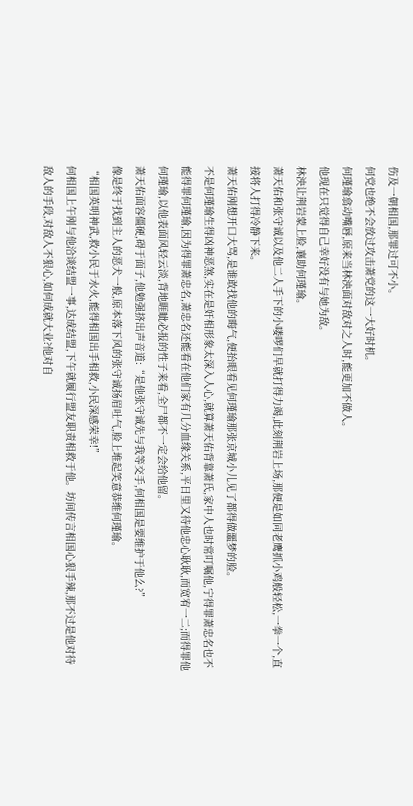伤及一朝相国,那罪过可不小。
何党也绝不会放过攻击萧党的这一大好时机。
何瑾瑜翕动嘴唇,原来当林泱面对敌对之人时,能更加不做人。
他现在只觉得自己幸好没有与她为敌。
林泱让荆岩蒙上脸,襄助何瑾瑜。
萧天佑和张守诚以及他二人手下的小喽啰们早就打得力竭,此刻荆岩上场,那便是如同老鹰抓小鸡般轻松,一拳一个,直接将人打得冷静下来。
萧天佑刚想开口大骂,是谁敢找他的晦气,便抬眼看见何瑾瑜那张京城小儿见了都得做噩梦的脸。
不是何瑾瑜生得凶神恶煞,实在是奸相形象太深入人心,就算萧天佑背靠萧氏,家中人也时常叮嘱他,宁得罪萧忠名也不能得罪何瑾瑜,因为得罪萧忠名,萧忠名还能看在他们家有几分血缘关系,平日里又待他忠心耿耿,而宽宥一二;而得罪他何瑾瑜,以他表面风轻云淡,背地睚眦必报的性子来看,全尸都不一定会给他留。
萧天佑面容僵硬,碍于面子,他勉强挤出声音道:“是他张守诚先与我等交手,何相国是要维护于他么?”
像是终于找到主人的恶犬一般,原本落下风的张守诚扬眉吐气,脸上堆起笑意恭维何瑾瑜。
“相国英明神武,救小民于水火,能得相国出手相救,小民深感荣幸!”
何相国上午刚与他洽谈结盟一事,达成结盟,下午就履行盟友职责相救于他。坊间传言相国心狠手辣,那不过是他对待敌人的手段,对敌人不狠心,如何成就大业?他对自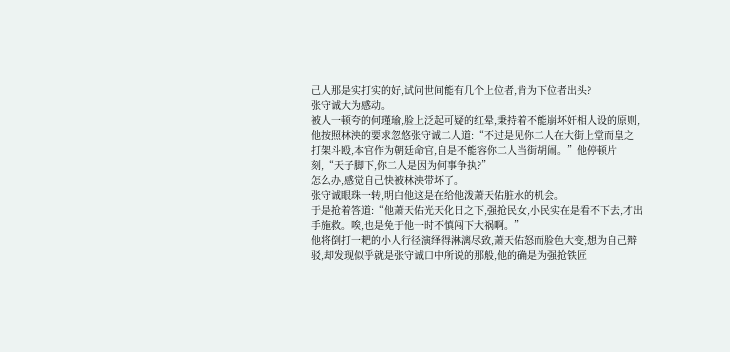己人那是实打实的好,试问世间能有几个上位者,肯为下位者出头?
张守诚大为感动。
被人一顿夸的何瑾瑜,脸上泛起可疑的红晕,秉持着不能崩坏奸相人设的原则,他按照林泱的要求忽悠张守诚二人道:“不过是见你二人在大街上堂而皇之打架斗殴,本官作为朝廷命官,自是不能容你二人当街胡闹。”他停顿片刻,“天子脚下,你二人是因为何事争执?”
怎么办,感觉自己快被林泱带坏了。
张守诚眼珠一转,明白他这是在给他泼萧天佑脏水的机会。
于是抢着答道:“他萧天佑光天化日之下,强抢民女,小民实在是看不下去,才出手施救。唉,也是免于他一时不慎闯下大祸啊。”
他将倒打一耙的小人行径演绎得淋漓尽致,萧天佑怒而脸色大变,想为自己辩驳,却发现似乎就是张守诚口中所说的那般,他的确是为强抢铁匠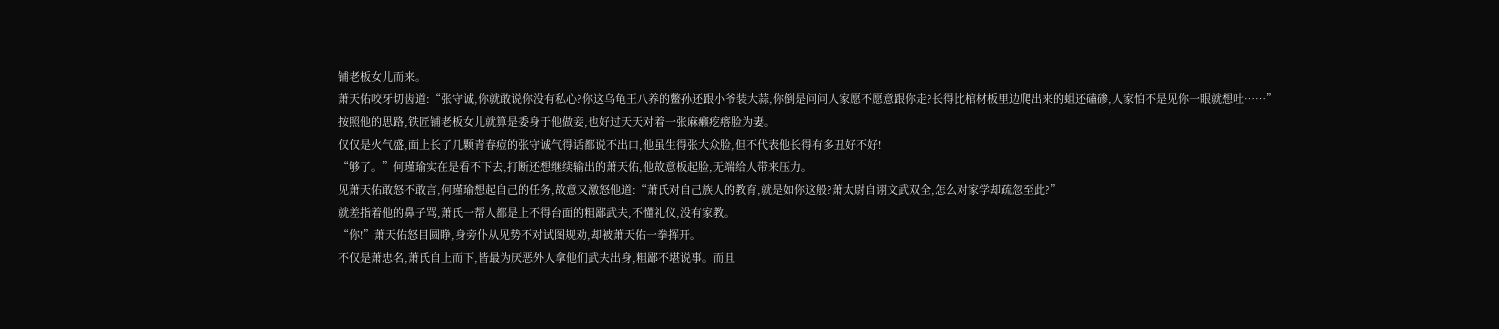铺老板女儿而来。
萧天佑咬牙切齿道:“张守诚,你就敢说你没有私心?你这乌龟王八养的鳖孙还跟小爷装大蒜,你倒是问问人家愿不愿意跟你走?长得比棺材板里边爬出来的蛆还磕碜,人家怕不是见你一眼就想吐……”
按照他的思路,铁匠铺老板女儿就算是委身于他做妾,也好过天天对着一张麻癞疙瘩脸为妻。
仅仅是火气盛,面上长了几颗青春痘的张守诚气得话都说不出口,他虽生得张大众脸,但不代表他长得有多丑好不好!
“够了。”何瑾瑜实在是看不下去,打断还想继续输出的萧天佑,他故意板起脸,无端给人带来压力。
见萧天佑敢怒不敢言,何瑾瑜想起自己的任务,故意又激怒他道:“萧氏对自己族人的教育,就是如你这般?萧太尉自诩文武双全,怎么对家学却疏忽至此?”
就差指着他的鼻子骂,萧氏一帮人都是上不得台面的粗鄙武夫,不懂礼仪,没有家教。
“你!”萧天佑怒目圆睁,身旁仆从见势不对试图规劝,却被萧天佑一拳挥开。
不仅是萧忠名,萧氏自上而下,皆最为厌恶外人拿他们武夫出身,粗鄙不堪说事。而且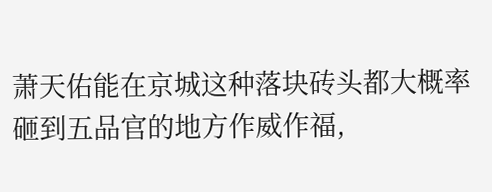萧天佑能在京城这种落块砖头都大概率砸到五品官的地方作威作福,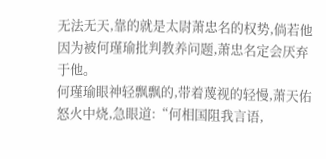无法无天,靠的就是太尉萧忠名的权势,倘若他因为被何瑾瑜批判教养问题,萧忠名定会厌弃于他。
何瑾瑜眼神轻飘飘的,带着蔑视的轻慢,萧天佑怒火中烧,急眼道:“何相国阻我言语,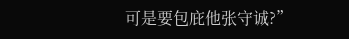可是要包庇他张守诚?”